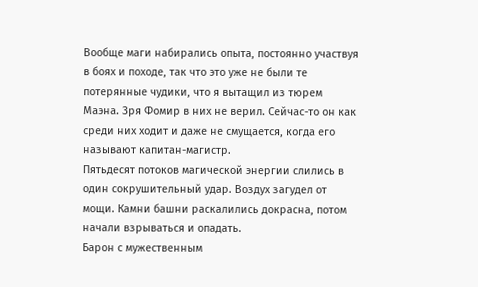Вообще маги набирались опыта, постоянно участвуя в боях и походе, так что это уже не были те потерянные чудики, что я вытащил из тюрем Маэна. Зря Фомир в них не верил. Сейчас-то он как среди них ходит и даже не смущается, когда его называют капитан-магистр.
Пятьдесят потоков магической энергии слились в один сокрушительный удар. Воздух загудел от мощи. Камни башни раскалились докрасна, потом начали взрываться и опадать.
Барон с мужественным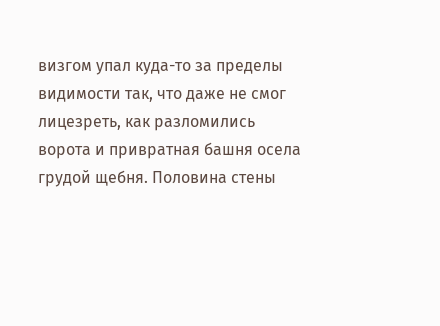визгом упал куда-то за пределы видимости так, что даже не смог лицезреть, как разломились ворота и привратная башня осела грудой щебня. Половина стены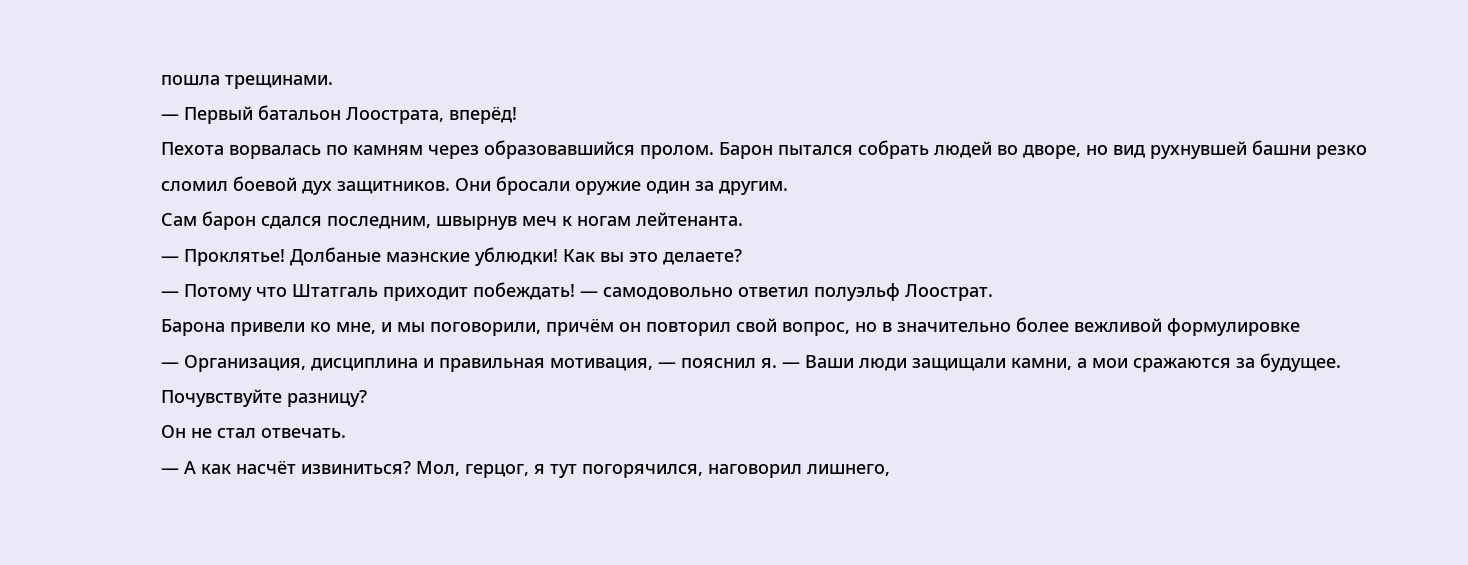пошла трещинами.
— Первый батальон Лоострата, вперёд!
Пехота ворвалась по камням через образовавшийся пролом. Барон пытался собрать людей во дворе, но вид рухнувшей башни резко сломил боевой дух защитников. Они бросали оружие один за другим.
Сам барон сдался последним, швырнув меч к ногам лейтенанта.
— Проклятье! Долбаные маэнские ублюдки! Как вы это делаете?
— Потому что Штатгаль приходит побеждать! — самодовольно ответил полуэльф Лоострат.
Барона привели ко мне, и мы поговорили, причём он повторил свой вопрос, но в значительно более вежливой формулировке
— Организация, дисциплина и правильная мотивация, — пояснил я. — Ваши люди защищали камни, а мои сражаются за будущее. Почувствуйте разницу?
Он не стал отвечать.
— А как насчёт извиниться? Мол, герцог, я тут погорячился, наговорил лишнего,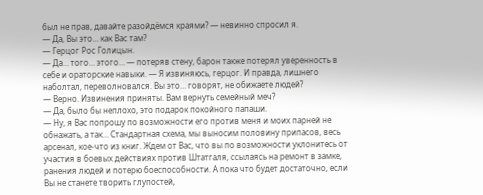был не прав, давайте разойдёмся краями? — невинно спросил я.
— Да, Вы это… как Вас там?
— Герцог Рос Голицын.
— Да… того… этого… — потеряв стену, барон также потерял уверенность в себе и ораторские навыки. — Я извиняюсь, герцог. И правда, лишнего наболтал, переволновался. Вы это… говорят, не обижаете людей?
— Верно. Извинения приняты. Вам вернуть семейный меч?
— Да, было бы неплохо, это подарок покойного папаши.
— Ну, я Вас попрошу по возможности его против меня и моих парней не обнажать, а так… Стандартная схема, мы выносим половину припасов, весь арсенал, кое-что из книг. Ждем от Вас, что вы по возможности уклонитесь от участия в боевых действиях против Штатгаля, ссылаясь на ремонт в замке, ранения людей и потерю боеспособности. А пока что будет достаточно, если Вы не станете творить глупостей,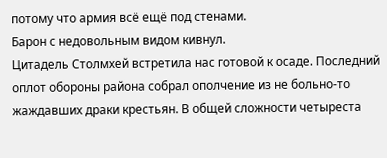потому что армия всё ещё под стенами.
Барон с недовольным видом кивнул.
Цитадель Столмхей встретила нас готовой к осаде. Последний оплот обороны района собрал ополчение из не больно-то жаждавших драки крестьян. В общей сложности четыреста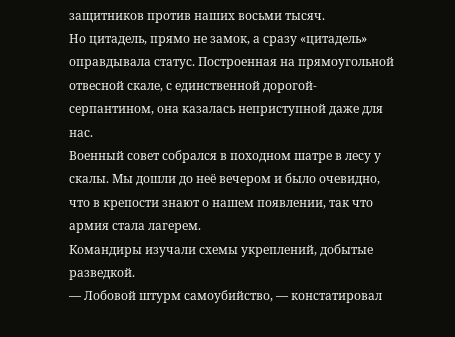защитников против наших восьми тысяч.
Но цитадель, прямо не замок, а сразу «цитадель» оправдывала статус. Построенная на прямоугольной отвесной скале, с единственной дорогой-серпантином, она казалась неприступной даже для нас.
Военный совет собрался в походном шатре в лесу у скалы. Мы дошли до неё вечером и было очевидно, что в крепости знают о нашем появлении, так что армия стала лагерем.
Командиры изучали схемы укреплений, добытые разведкой.
— Лобовой штурм самоубийство, — констатировал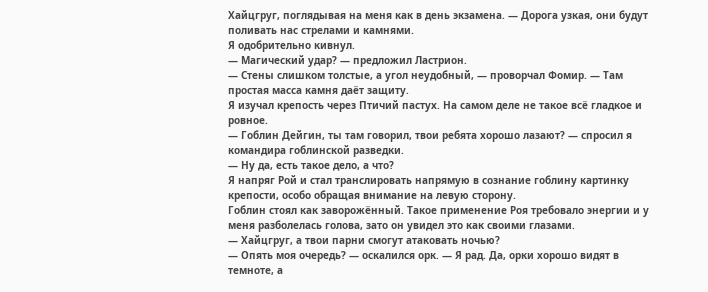Хайцгруг, поглядывая на меня как в день экзамена. — Дорога узкая, они будут поливать нас стрелами и камнями.
Я одобрительно кивнул.
— Магический удар? — предложил Ластрион.
— Стены слишком толстые, а угол неудобный, — проворчал Фомир. — Там простая масса камня даёт защиту.
Я изучал крепость через Птичий пастух. На самом деле не такое всё гладкое и ровное.
— Гоблин Дейгин, ты там говорил, твои ребята хорошо лазают? — спросил я командира гоблинской разведки.
— Ну да, есть такое дело, а что?
Я напряг Рой и стал транслировать напрямую в сознание гоблину картинку крепости, особо обращая внимание на левую сторону.
Гоблин стоял как заворожённый. Такое применение Роя требовало энергии и у меня разболелась голова, зато он увидел это как своими глазами.
— Хайцгруг, а твои парни смогут атаковать ночью?
— Опять моя очередь? — оскалился орк. — Я рад. Да, орки хорошо видят в темноте, а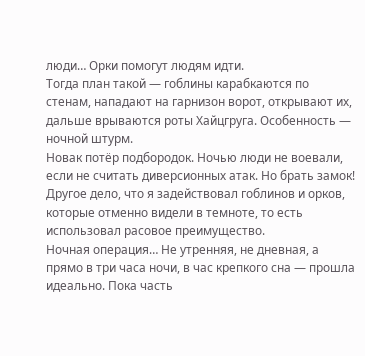люди… Орки помогут людям идти.
Тогда план такой — гоблины карабкаются по стенам, нападают на гарнизон ворот, открывают их, дальше врываются роты Хайцгруга. Особенность — ночной штурм.
Новак потёр подбородок. Ночью люди не воевали, если не считать диверсионных атак. Но брать замок! Другое дело, что я задействовал гоблинов и орков, которые отменно видели в темноте, то есть использовал расовое преимущество.
Ночная операция… Не утренняя, не дневная, а прямо в три часа ночи, в час крепкого сна — прошла идеально. Пока часть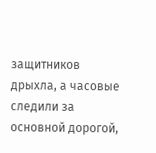защитников дрыхла, а часовые следили за основной дорогой,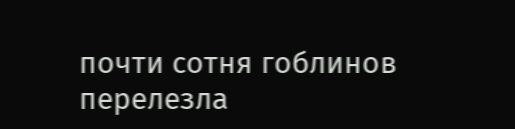почти сотня гоблинов перелезла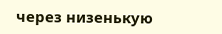через низенькую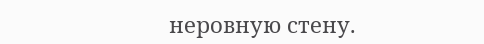неровную стену.